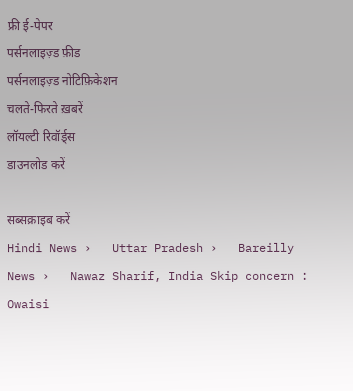फ्री ई-पेपर
पर्सनलाइज़्ड फ़ीड
पर्सनलाइज़्ड नोटिफ़िकेशन
चलते-फिरते ख़बरें
लॉयल्टी रिवॉर्ड्स
डाउनलोड करें

सब्सक्राइब करें
Hindi News ›   Uttar Pradesh ›   Bareilly News ›   Nawaz Sharif, India Skip concern : Owaisi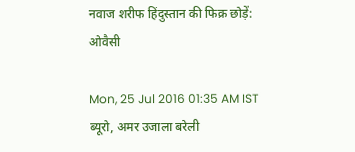नवाज शरीफ हिंदुस्तान की फिक्र छोड़ें: ओवैसी

Mon, 25 Jul 2016 01:35 AM IST
ब्यूरो, अमर उजाला बरेली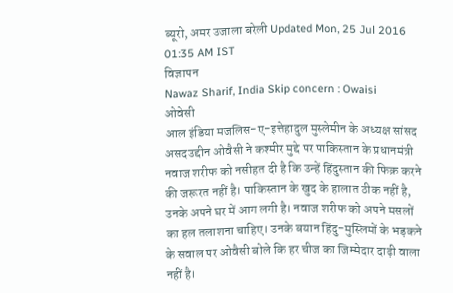ब्यूरो, अमर उजाला बरेली Updated Mon, 25 Jul 2016 01:35 AM IST
विज्ञापन
Nawaz Sharif, India Skip concern : Owaisi
ओवेसी
आल इंडिया मजलिस-ए-इत्तेहादुल मुस्लेमीन के अध्यक्ष सांसद असदउद्दीन ओवैसी ने कश्मीर मुद्दे पर पाकिस्तान के प्रधानमंत्री नवाज शरीफ को नसीहत दी है कि उन्हें हिंदुस्तान की फिक्र करने की जरूरत नहीं है। पाकिस्तान के खुद के हालात ठीक नहीं है, उनके अपने घर में आग लगी है। नवाज शरीफ को अपने मसलों का हल तलाशना चाहिए। उनके बयान हिंदु-मुस्लिमों के भड़कने के सवाल पर ओवैसी बोले कि हर चीज का जिम्मेदार दाढ़ी वाला नहीं है।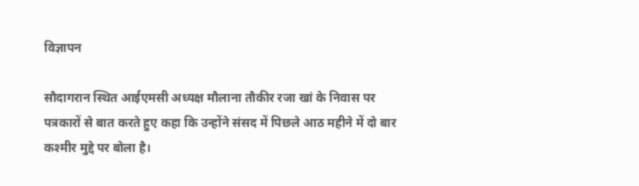विज्ञापन

सौदागरान स्थित आईएमसी अध्यक्ष मौलाना तौकीर रजा खां के निवास पर पत्रकारों से बात करते हुए कहा कि उन्होंने संसद में पिछले आठ महीने में दो बार कश्मीर मुद्दे पर बोला है।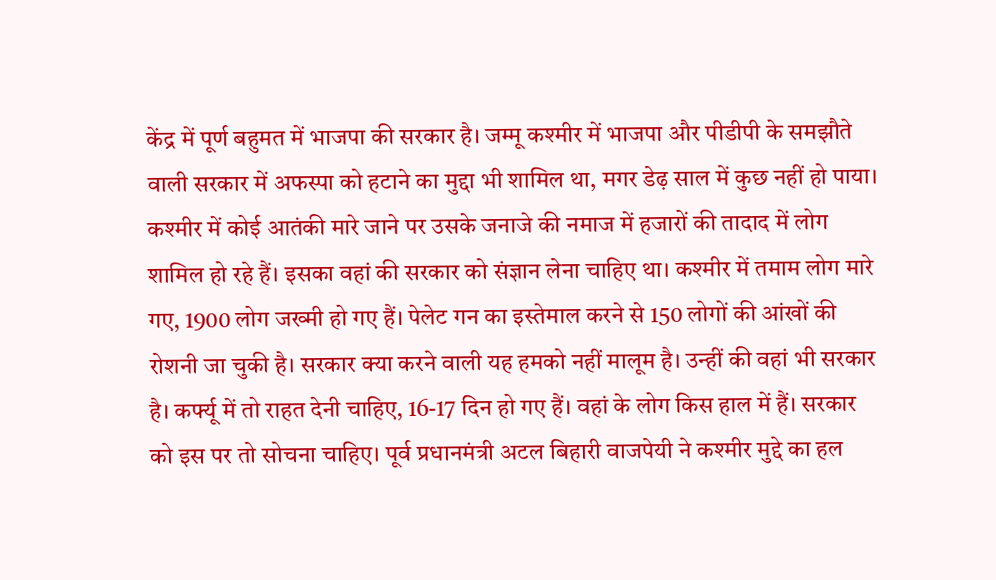केंद्र में पूर्ण बहुमत में भाजपा की सरकार है। जम्मू कश्मीर में भाजपा और पीडीपी के समझौते वाली सरकार में अफस्पा को हटाने का मुद्दा भी शामिल था, मगर डेढ़ साल में कुछ नहीं हो पाया। कश्मीर में कोई आतंकी मारे जाने पर उसके जनाजे की नमाज में हजारों की तादाद में लोग शामिल हो रहे हैं। इसका वहां की सरकार को संज्ञान लेना चाहिए था। कश्मीर में तमाम लोग मारे गए, 1900 लोग जख्मी हो गए हैं। पेलेट गन का इस्तेमाल करने से 150 लोगों की आंखों की रोशनी जा चुकी है। सरकार क्या करने वाली यह हमको नहीं मालूम है। उन्हीं की वहां भी सरकार है। कर्फ्यू में तो राहत देनी चाहिए, 16-17 दिन हो गए हैं। वहां के लोग किस हाल में हैं। सरकार को इस पर तो सोचना चाहिए। पूर्व प्रधानमंत्री अटल बिहारी वाजपेयी ने कश्मीर मुद्दे का हल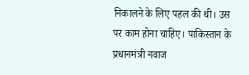निकालने के लिए पहल की थी। उस पर काम होना चाहिए। पाकिस्तान के प्रधानमंत्री नवाज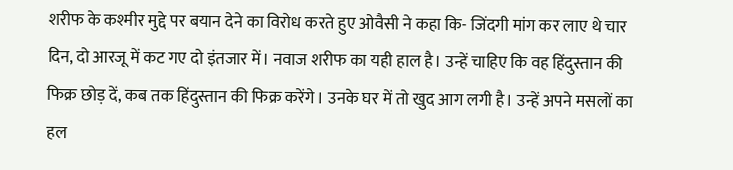शरीफ के कश्मीर मुद्दे पर बयान देने का विरोध करते हुए ओवैसी ने कहा कि- जिंदगी मांग कर लाए थे चार दिन, दो आरजू में कट गए दो इंतजार में। नवाज शरीफ का यही हाल है। उन्हें चाहिए कि वह हिंदुस्तान की फिक्र छोड़ दें, कब तक हिंदुस्तान की फिक्र करेंगे। उनके घर में तो खुद आग लगी है। उन्हें अपने मसलों का हल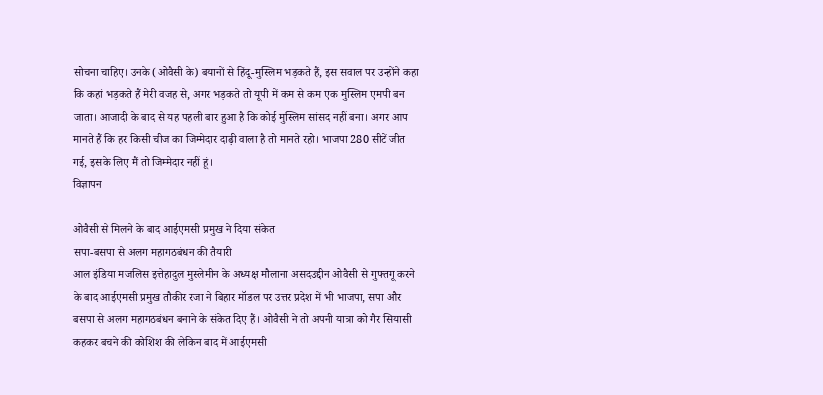सोचना चाहिए। उनके (ओवैसी के) बयानों से हिंदू-मुस्लिम भड़कते हैं, इस सवाल पर उन्होंने कहा कि कहां भड़कते हैं मेरी वजह से, अगर भड़कते तो यूपी में कम से कम एक मुस्लिम एमपी बन जाता। आजादी के बाद से यह पहली बार हुआ है कि कोई मुस्लिम सांसद नहीं बना। अगर आप मानते हैं कि हर किसी चीज का जिम्मेदार दाढ़ी वाला है तो मानते रहो। भाजपा 280 सीटें जीत गई, इसके लिए मैं तो जिम्मेदार नहीं हूं।
विज्ञापन

ओवैसी से मिलने के बाद आईएमसी प्रमुख ने दिया संकेत
सपा-बसपा से अलग महागठबंधन की तैयारी
आल इंडिया मजलिस इत्तेहादुल मुस्लेमीन के अध्यक्ष मौलाना असदउद्दीन ओवैसी से गुफ्तगू करने के बाद आईएमसी प्रमुख तौकीर रजा ने बिहार मॉडल पर उत्तर प्रदेश में भी भाजपा, सपा और बसपा से अलग महागठबंधन बनाने के संकेत दिए हैं। ओवैसी ने तो अपनी यात्रा को गैर सियासी कहकर बचने की कोशिश की लेकिन बाद में आईएमसी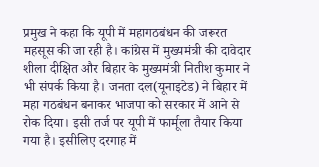प्रमुख ने कहा कि यूपी में महागठबंधन की जरूरत महसूस की जा रही है। कांग्रेस में मुख्यमंत्री की दावेदार शीला दीक्षित और बिहार के मुख्यमंत्री नितीश कुमार ने भी संपर्क किया है। जनता दल(यूनाइटेड) ने बिहार में महा गठबंधन बनाकर भाजपा को सरकार में आने से रोक दिया। इसी तर्ज पर यूपी में फार्मूला तैयार किया गया है। इसीलिए दरगाह में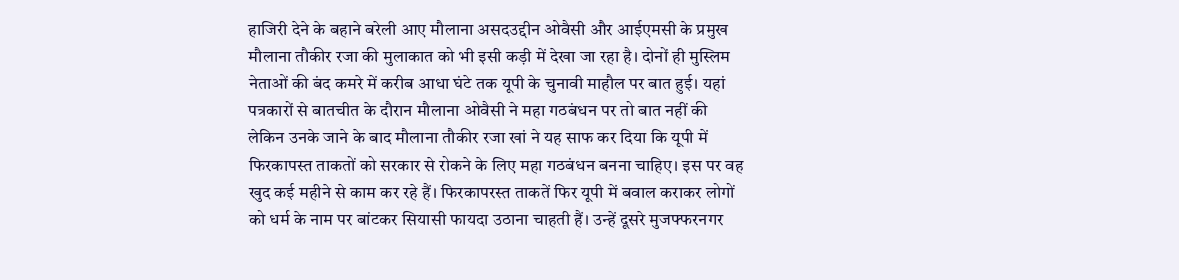हाजिरी देने के बहाने बरेली आए मौलाना असदउद्दीन ओवैसी और आईएमसी के प्रमुख मौलाना तौकीर रजा की मुलाकात को भी इसी कड़ी में देखा जा रहा है। दोनों ही मुस्लिम नेताओं की बंद कमरे में करीब आधा घंटे तक यूपी के चुनावी माहौल पर बात हुई। यहां पत्रकारों से बातचीत के दौरान मौलाना ओवैसी ने महा गठबंधन पर तो बात नहीं की लेकिन उनके जाने के बाद मौलाना तौकीर रजा खां ने यह साफ कर दिया कि यूपी में फिरकापस्त ताकतों को सरकार से रोकने के लिए महा गठबंधन बनना चाहिए। इस पर वह खुद कई महीने से काम कर रहे हैं। फिरकापरस्त ताकतें फिर यूपी में बवाल कराकर लोगों को धर्म के नाम पर बांटकर सियासी फायदा उठाना चाहती हैं। उन्हें दूसरे मुजफ्फरनगर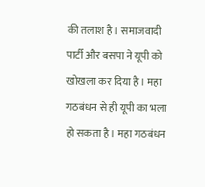की तलाश है। समाजवादी पार्टी और बसपा ने यूपी को खोखला कर दिया है। महा गठबंधन से ही यूपी का भला हो सकता है। महा गठबंधन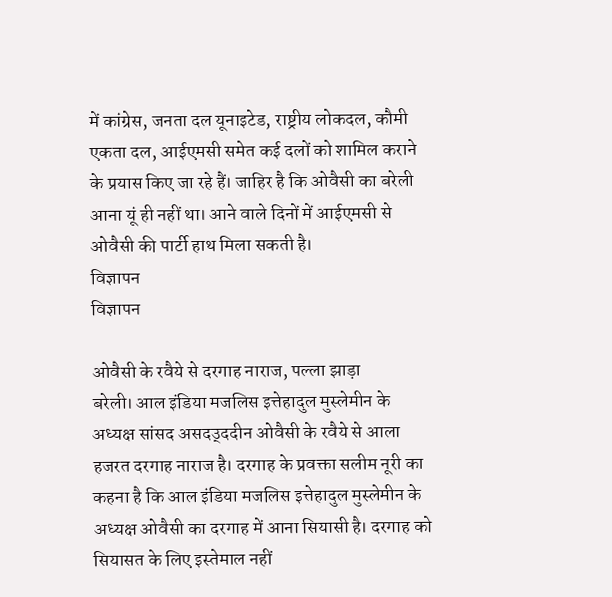में कांग्रेस, जनता दल यूनाइटेड, राष्ट्रीय लोकदल, कौमी एकता दल, आईएमसी समेत कई दलों को शामिल कराने के प्रयास किए जा रहे हैं। जाहिर है कि ओवैसी का बरेली आना यूं ही नहीं था। आने वाले दिनों में आईएमसी से ओवैसी की पार्टी हाथ मिला सकती है।
विज्ञापन
विज्ञापन

ओवैसी के रवैये से दरगाह नाराज, पल्ला झाड़ा
बरेली। आल इंडिया मजलिस इत्तेहादुल मुस्लेमीन के अध्यक्ष सांसद असदउ्ददीन ओवैसी के रवैये से आला हजरत दरगाह नाराज है। दरगाह के प्रवक्ता सलीम नूरी का कहना है कि आल इंडिया मजलिस इत्तेहादुल मुस्लेमीन के अध्यक्ष ओवैसी का दरगाह में आना सियासी है। दरगाह को सियासत के लिए इस्तेमाल नहीं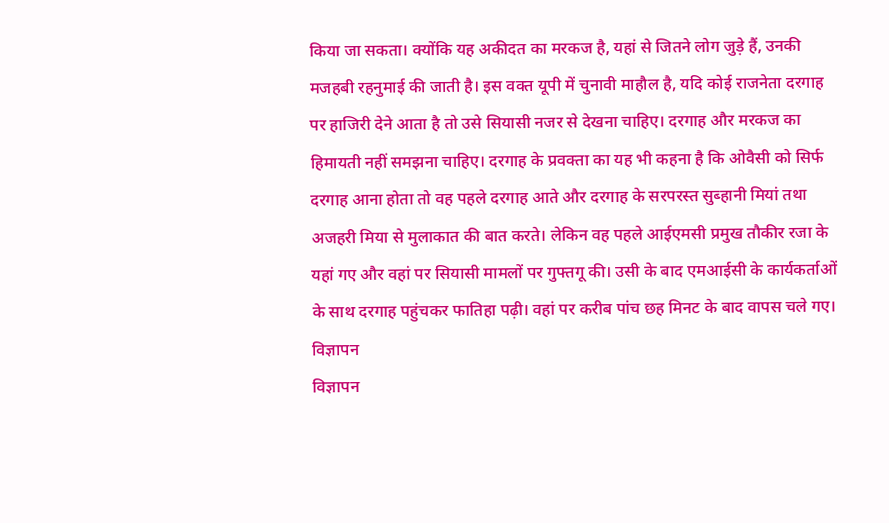किया जा सकता। क्योंकि यह अकीदत का मरकज है, यहां से जितने लोग जुड़े हैं, उनकी मजहबी रहनुमाई की जाती है। इस वक्त यूपी में चुनावी माहौल है, यदि कोई राजनेता दरगाह पर हाजिरी देने आता है तो उसे सियासी नजर से देखना चाहिए। दरगाह और मरकज का हिमायती नहीं समझना चाहिए। दरगाह के प्रवक्ता का यह भी कहना है कि ओवैसी को सिर्फ दरगाह आना होता तो वह पहले दरगाह आते और दरगाह के सरपरस्त सुब्हानी मियां तथा अजहरी मिया से मुलाकात की बात करते। लेकिन वह पहले आईएमसी प्रमुख तौकीर रजा के यहां गए और वहां पर सियासी मामलों पर गुफ्तगू की। उसी के बाद एमआईसी के कार्यकर्ताओं के साथ दरगाह पहुंचकर फातिहा पढ़ी। वहां पर करीब पांच छह मिनट के बाद वापस चले गए।
विज्ञापन
विज्ञापन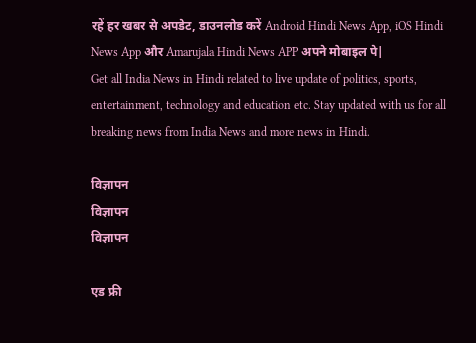रहें हर खबर से अपडेट, डाउनलोड करें Android Hindi News App, iOS Hindi News App और Amarujala Hindi News APP अपने मोबाइल पे|
Get all India News in Hindi related to live update of politics, sports, entertainment, technology and education etc. Stay updated with us for all breaking news from India News and more news in Hindi.

विज्ञापन
विज्ञापन
विज्ञापन

एड फ्री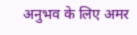अनुभव के लिए अमर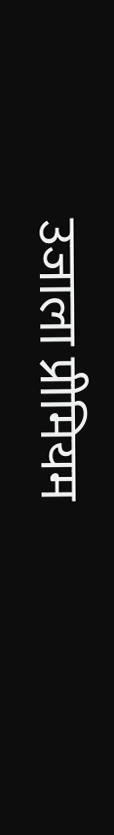उजाला प्रीमियम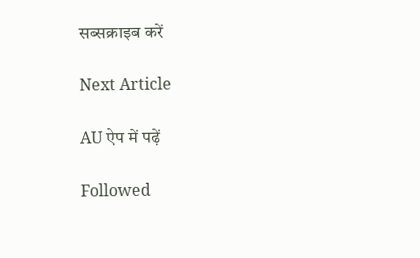सब्सक्राइब करें

Next Article

AU ऐप में पढ़ें

Followed